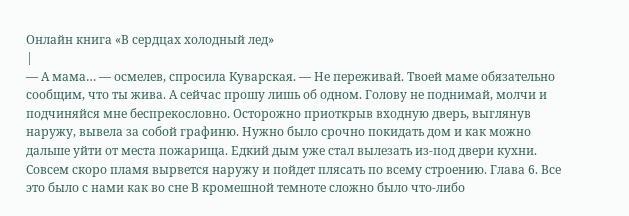Онлайн книга «В сердцах холодный лед»
|
— А мама… — осмелев, спросила Куварская. — Не переживай. Твоей маме обязательно сообщим, что ты жива. А сейчас прошу лишь об одном. Голову не поднимай, молчи и подчиняйся мне беспрекословно. Осторожно приоткрыв входную дверь, выглянув наружу, вывела за собой графиню. Нужно было срочно покидать дом и как можно дальше уйти от места пожарища. Едкий дым уже стал вылезать из-под двери кухни. Совсем скоро пламя вырвется наружу и пойдет плясать по всему строению. Глава 6. Все это было с нами как во сне В кромешной темноте сложно было что-либо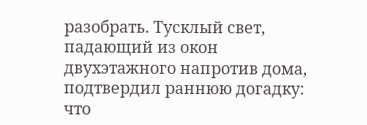разобрать. Тусклый свет, падающий из окон двухэтажного напротив дома, подтвердил раннюю догадку: что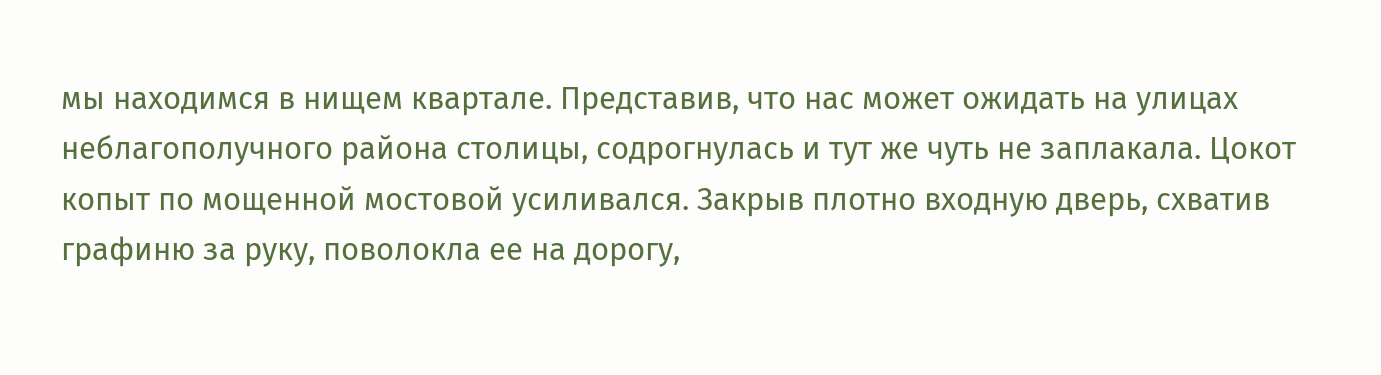мы находимся в нищем квартале. Представив, что нас может ожидать на улицах неблагополучного района столицы, содрогнулась и тут же чуть не заплакала. Цокот копыт по мощенной мостовой усиливался. Закрыв плотно входную дверь, схватив графиню за руку, поволокла ее на дорогу,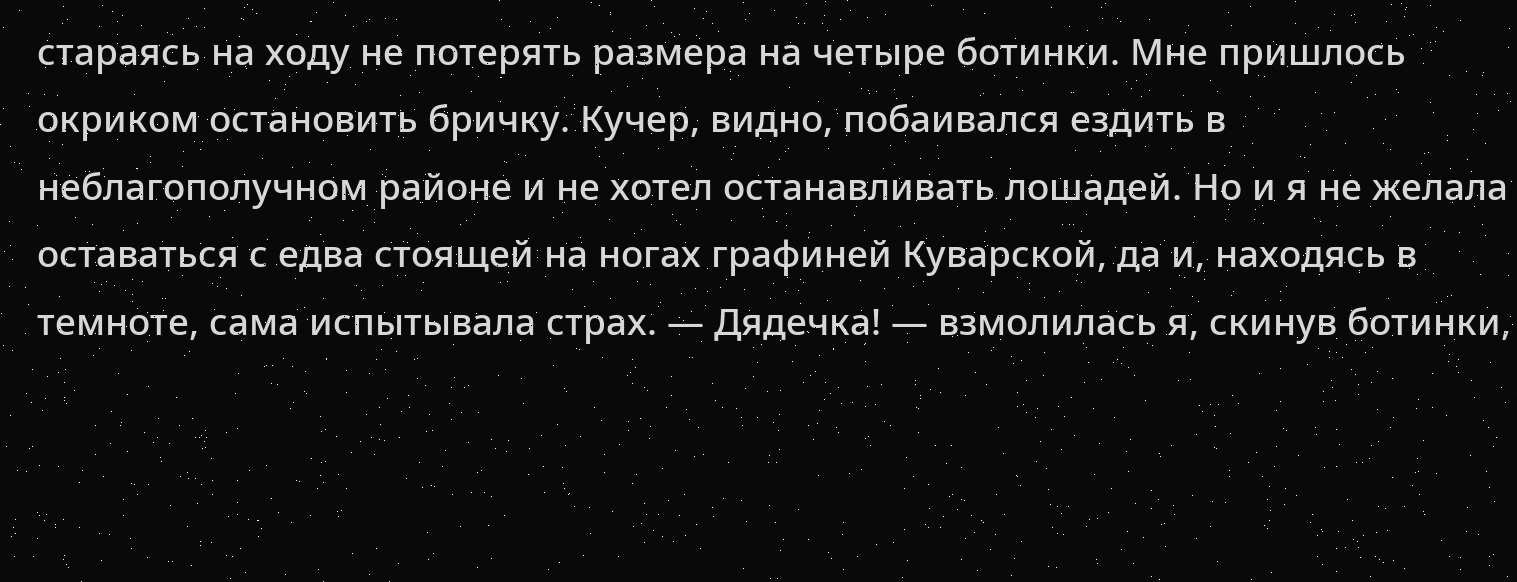стараясь на ходу не потерять размера на четыре ботинки. Мне пришлось окриком остановить бричку. Кучер, видно, побаивался ездить в неблагополучном районе и не хотел останавливать лошадей. Но и я не желала оставаться с едва стоящей на ногах графиней Куварской, да и, находясь в темноте, сама испытывала страх. — Дядечка! — взмолилась я, скинув ботинки,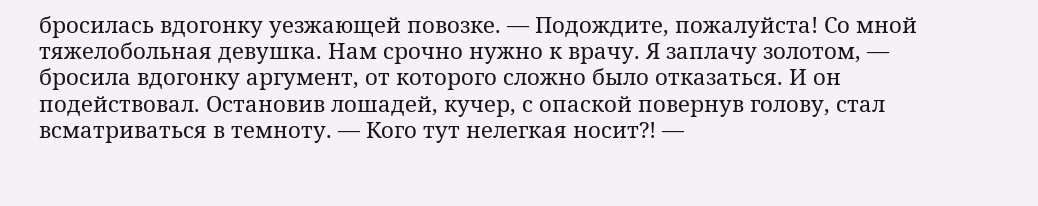бросилась вдогонку уезжающей повозке. — Подождите, пожалуйста! Со мной тяжелобольная девушка. Нам срочно нужно к врачу. Я заплачу золотом, — бросила вдогонку аргумент, от которого сложно было отказаться. И он подействовал. Остановив лошадей, кучер, с опаской повернув голову, стал всматриваться в темноту. — Кого тут нелегкая носит?! —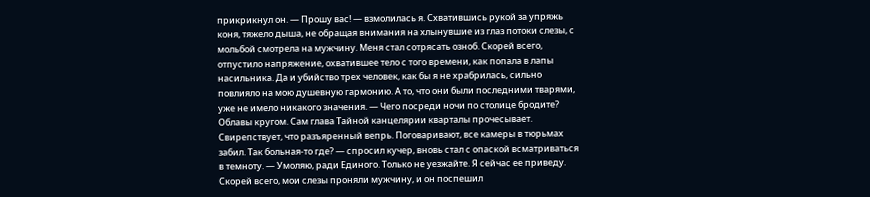прикрикнул он. — Прошу вас! — взмолилась я. Схватившись рукой за упряжь коня, тяжело дыша, не обращая внимания на хлынувшие из глаз потоки слезы, с мольбой смотрела на мужчину. Меня стал сотрясать озноб. Скорей всего, отпустило напряжение, охватившее тело с того времени, как попала в лапы насильника. Да и убийство трех человек, как бы я не храбрилась, сильно повлияло на мою душевную гармонию. А то, что они были последними тварями, уже не имело никакого значения. — Чего посреди ночи по столице бродите? Облавы кругом. Сам глава Тайной канцелярии кварталы прочесывает. Свирепствует, что разъяренный вепрь. Поговаривают, все камеры в тюрьмах забил. Так больная-то где? — спросил кучер, вновь стал с опаской всматриваться в темноту. — Умоляю, ради Единого. Только не уезжайте. Я сейчас ее приведу. Скорей всего, мои слезы проняли мужчину, и он поспешил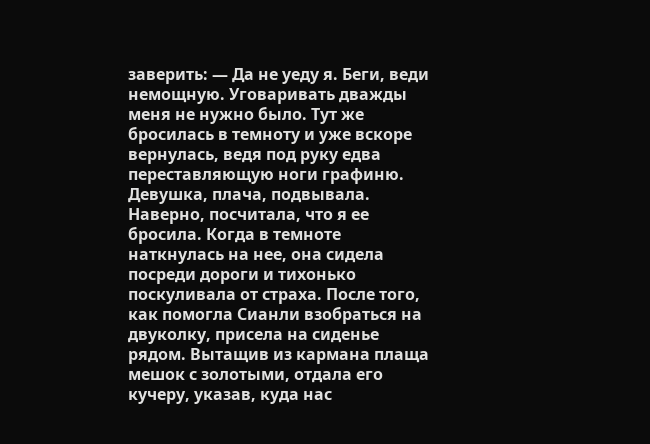заверить: — Да не уеду я. Беги, веди немощную. Уговаривать дважды меня не нужно было. Тут же бросилась в темноту и уже вскоре вернулась, ведя под руку едва переставляющую ноги графиню. Девушка, плача, подвывала. Наверно, посчитала, что я ее бросила. Когда в темноте наткнулась на нее, она сидела посреди дороги и тихонько поскуливала от страха. После того, как помогла Сианли взобраться на двуколку, присела на сиденье рядом. Вытащив из кармана плаща мешок с золотыми, отдала его кучеру, указав, куда нас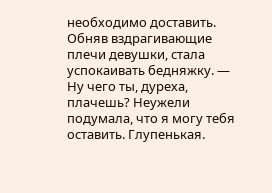необходимо доставить. Обняв вздрагивающие плечи девушки, стала успокаивать бедняжку. — Ну чего ты, дуреха, плачешь? Неужели подумала, что я могу тебя оставить. Глупенькая.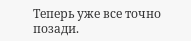Теперь уже все точно позади.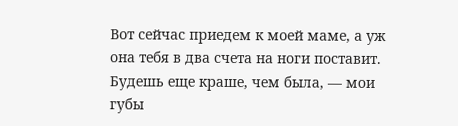Вот сейчас приедем к моей маме, а уж она тебя в два счета на ноги поставит. Будешь еще краше, чем была, — мои губы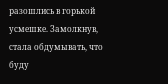разошлись в горькой усмешке. Замолкнув, стала обдумывать, что буду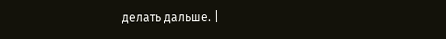делать дальше. |